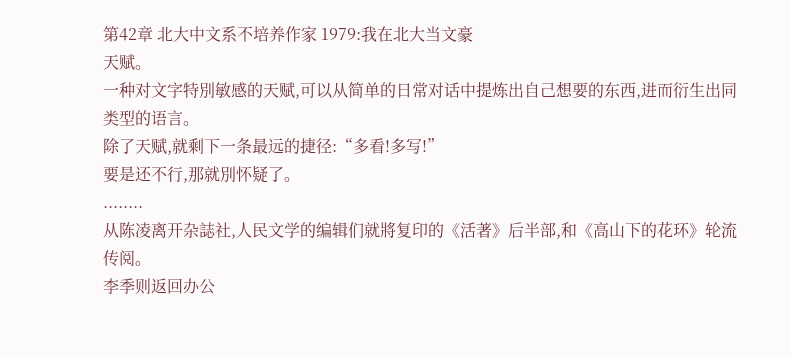第42章 北大中文系不培养作家 1979:我在北大当文豪
天赋。
一种对文字特別敏感的天赋,可以从简单的日常对话中提炼出自己想要的东西,进而衍生出同类型的语言。
除了天赋,就剩下一条最远的捷径:“多看!多写!”
要是还不行,那就別怀疑了。
........
从陈凌离开杂誌社,人民文学的编辑们就將复印的《活著》后半部,和《高山下的花环》轮流传阅。
李季则返回办公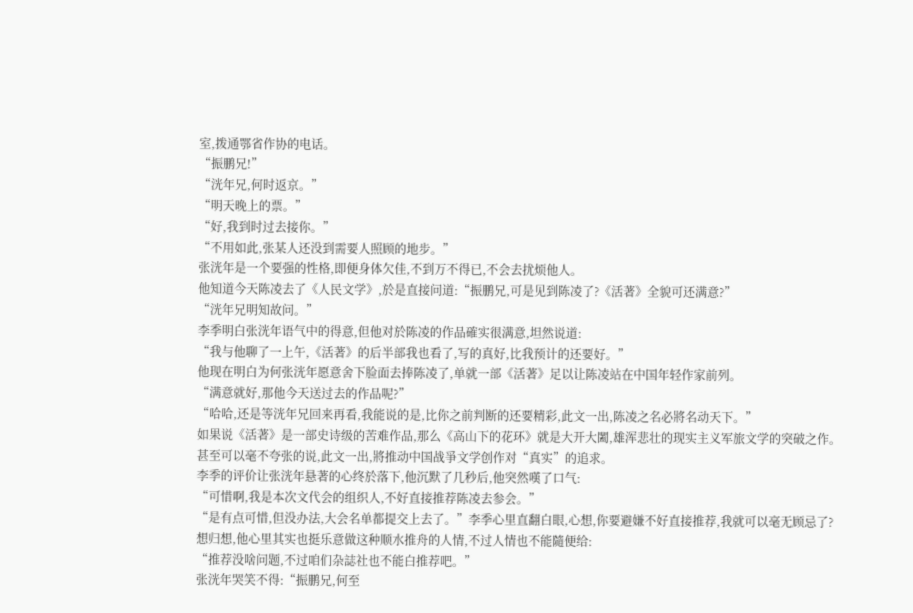室,拨通鄂省作协的电话。
“振鹏兄!”
“洸年兄,何时返京。”
“明天晚上的票。”
“好,我到时过去接你。”
“不用如此,张某人还没到需要人照顾的地步。”
张洸年是一个要强的性格,即便身体欠佳,不到万不得已,不会去扰烦他人。
他知道今天陈凌去了《人民文学》,於是直接问道:“振鹏兄,可是见到陈凌了?《活著》全貌可还满意?”
“洸年兄明知故问。”
李季明白张洸年语气中的得意,但他对於陈凌的作品確实很满意,坦然说道:
“我与他聊了一上午,《活著》的后半部我也看了,写的真好,比我预计的还要好。”
他现在明白为何张洸年愿意舍下脸面去捧陈凌了,单就一部《活著》足以让陈凌站在中国年轻作家前列。
“满意就好,那他今天送过去的作品呢?”
“哈哈,还是等洸年兄回来再看,我能说的是,比你之前判断的还要精彩,此文一出,陈凌之名必將名动天下。”
如果说《活著》是一部史诗级的苦难作品,那么《高山下的花环》就是大开大闔,雄浑悲壮的现实主义军旅文学的突破之作。
甚至可以毫不夸张的说,此文一出,將推动中国战爭文学创作对“真实”的追求。
李季的评价让张洸年悬著的心终於落下,他沉默了几秒后,他突然嘆了口气:
“可惜啊,我是本次文代会的组织人,不好直接推荐陈凌去参会。”
“是有点可惜,但没办法,大会名单都提交上去了。”李季心里直翻白眼,心想,你要避嫌不好直接推荐,我就可以毫无顾忌了?
想归想,他心里其实也挺乐意做这种顺水推舟的人情,不过人情也不能隨便给:
“推荐没啥问题,不过咱们杂誌社也不能白推荐吧。”
张洸年哭笑不得:“振鹏兄,何至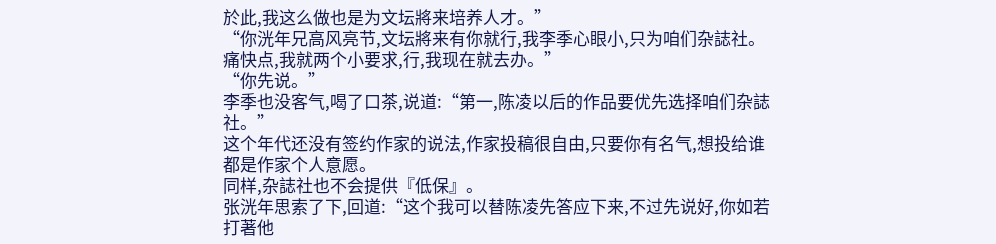於此,我这么做也是为文坛將来培养人才。”
“你洸年兄高风亮节,文坛將来有你就行,我李季心眼小,只为咱们杂誌社。痛快点,我就两个小要求,行,我现在就去办。”
“你先说。”
李季也没客气,喝了口茶,说道:“第一,陈凌以后的作品要优先选择咱们杂誌社。”
这个年代还没有签约作家的说法,作家投稿很自由,只要你有名气,想投给谁都是作家个人意愿。
同样,杂誌社也不会提供『低保』。
张洸年思索了下,回道:“这个我可以替陈凌先答应下来,不过先说好,你如若打著他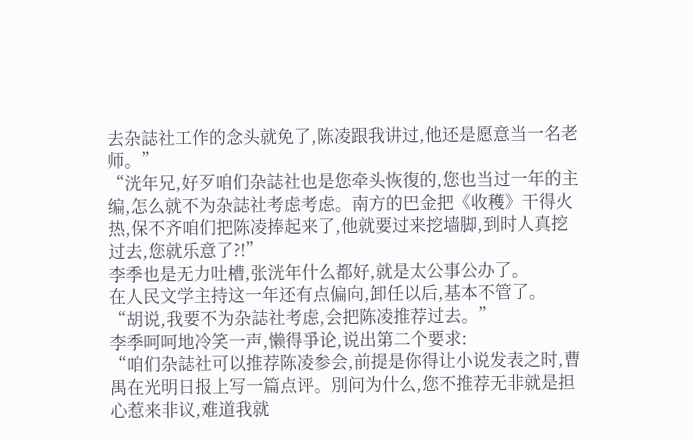去杂誌社工作的念头就免了,陈凌跟我讲过,他还是愿意当一名老师。”
“洸年兄,好歹咱们杂誌社也是您牵头恢復的,您也当过一年的主编,怎么就不为杂誌社考虑考虑。南方的巴金把《收穫》干得火热,保不齐咱们把陈凌捧起来了,他就要过来挖墙脚,到时人真挖过去,您就乐意了?!”
李季也是无力吐槽,张洸年什么都好,就是太公事公办了。
在人民文学主持这一年还有点偏向,卸任以后,基本不管了。
“胡说,我要不为杂誌社考虑,会把陈凌推荐过去。”
李季呵呵地冷笑一声,懒得爭论,说出第二个要求:
“咱们杂誌社可以推荐陈凌参会,前提是你得让小说发表之时,曹禺在光明日报上写一篇点评。別问为什么,您不推荐无非就是担心惹来非议,难道我就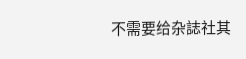不需要给杂誌社其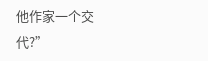他作家一个交代?”